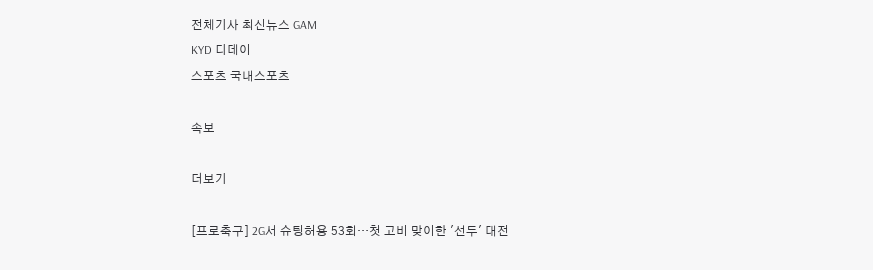전체기사 최신뉴스 GAM
KYD 디데이
스포츠 국내스포츠

속보

더보기

[프로축구] 2G서 슈팅허용 53회…첫 고비 맞이한 '선두' 대전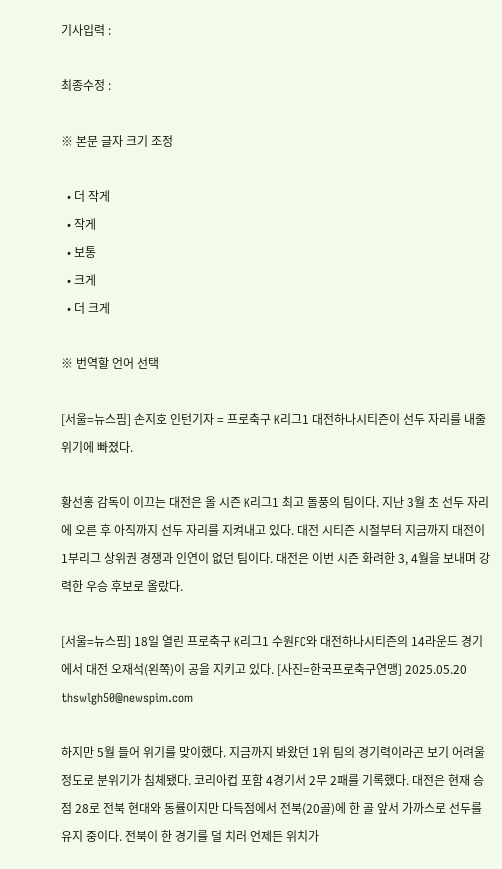기사입력 :

최종수정 :

※ 본문 글자 크기 조정

  • 더 작게
  • 작게
  • 보통
  • 크게
  • 더 크게

※ 번역할 언어 선택

[서울=뉴스핌] 손지호 인턴기자 = 프로축구 K리그1 대전하나시티즌이 선두 자리를 내줄 위기에 빠졌다.

황선홍 감독이 이끄는 대전은 올 시즌 K리그1 최고 돌풍의 팀이다. 지난 3월 초 선두 자리에 오른 후 아직까지 선두 자리를 지켜내고 있다. 대전 시티즌 시절부터 지금까지 대전이 1부리그 상위권 경쟁과 인연이 없던 팀이다. 대전은 이번 시즌 화려한 3, 4월을 보내며 강력한 우승 후보로 올랐다.

[서울=뉴스핌] 18일 열린 프로축구 K리그1 수원FC와 대전하나시티즌의 14라운드 경기에서 대전 오재석(왼쪽)이 공을 지키고 있다. [사진=한국프로축구연맹] 2025.05.20 thswlgh50@newspim.com

하지만 5월 들어 위기를 맞이했다. 지금까지 봐왔던 1위 팀의 경기력이라곤 보기 어려울 정도로 분위기가 침체됐다. 코리아컵 포함 4경기서 2무 2패를 기록했다. 대전은 현재 승점 28로 전북 현대와 동률이지만 다득점에서 전북(20골)에 한 골 앞서 가까스로 선두를 유지 중이다. 전북이 한 경기를 덜 치러 언제든 위치가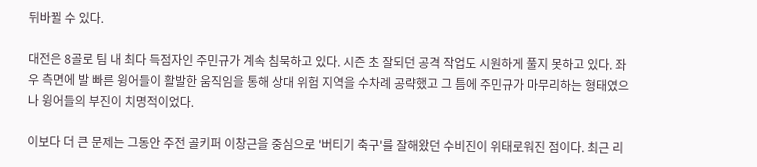뒤바뀔 수 있다.

대전은 8골로 팀 내 최다 득점자인 주민규가 계속 침묵하고 있다. 시즌 초 잘되던 공격 작업도 시원하게 풀지 못하고 있다. 좌우 측면에 발 빠른 윙어들이 활발한 움직임을 통해 상대 위험 지역을 수차례 공략했고 그 틈에 주민규가 마무리하는 형태였으나 윙어들의 부진이 치명적이었다.

이보다 더 큰 문제는 그동안 주전 골키퍼 이창근을 중심으로 '버티기 축구'를 잘해왔던 수비진이 위태로워진 점이다. 최근 리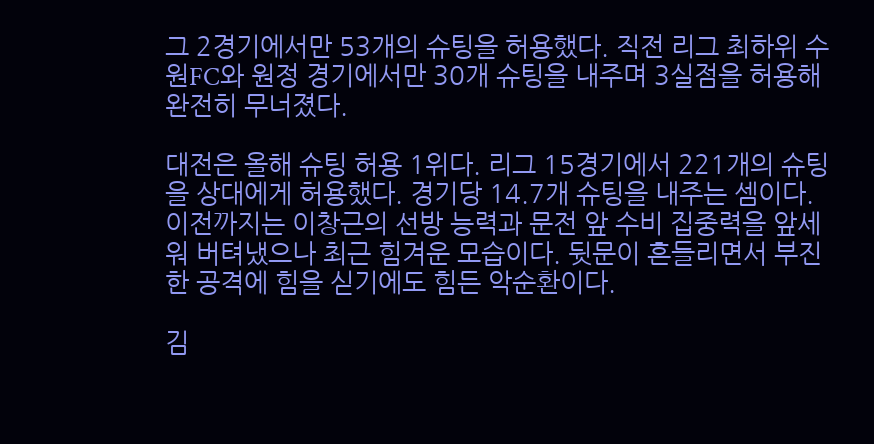그 2경기에서만 53개의 슈팅을 허용했다. 직전 리그 최하위 수원FC와 원정 경기에서만 30개 슈팅을 내주며 3실점을 허용해 완전히 무너졌다.

대전은 올해 슈팅 허용 1위다. 리그 15경기에서 221개의 슈팅을 상대에게 허용했다. 경기당 14.7개 슈팅을 내주는 셈이다. 이전까지는 이창근의 선방 능력과 문전 앞 수비 집중력을 앞세워 버텨냈으나 최근 힘겨운 모습이다. 뒷문이 흔들리면서 부진한 공격에 힘을 싣기에도 힘든 악순환이다.

김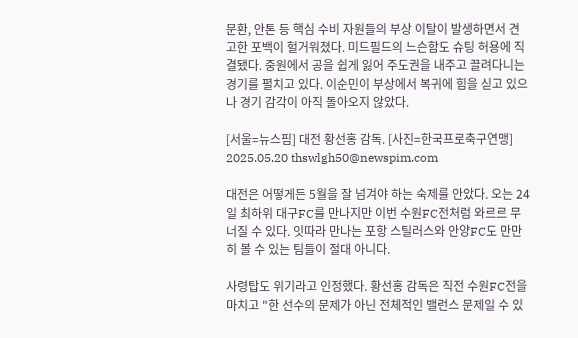문환, 안톤 등 핵심 수비 자원들의 부상 이탈이 발생하면서 견고한 포백이 헐거워졌다. 미드필드의 느슨함도 슈팅 허용에 직결됐다. 중원에서 공을 쉽게 잃어 주도권을 내주고 끌려다니는 경기를 펼치고 있다. 이순민이 부상에서 복귀에 힘을 싣고 있으나 경기 감각이 아직 돌아오지 않았다.

[서울=뉴스핌] 대전 황선홍 감독. [사진=한국프로축구연맹] 2025.05.20 thswlgh50@newspim.com

대전은 어떻게든 5월을 잘 넘겨야 하는 숙제를 안았다. 오는 24일 최하위 대구FC를 만나지만 이번 수원FC전처럼 와르르 무너질 수 있다. 잇따라 만나는 포항 스틸러스와 안양FC도 만만히 볼 수 있는 팀들이 절대 아니다.

사령탑도 위기라고 인정했다. 황선홍 감독은 직전 수원FC전을 마치고 "한 선수의 문제가 아닌 전체적인 밸런스 문제일 수 있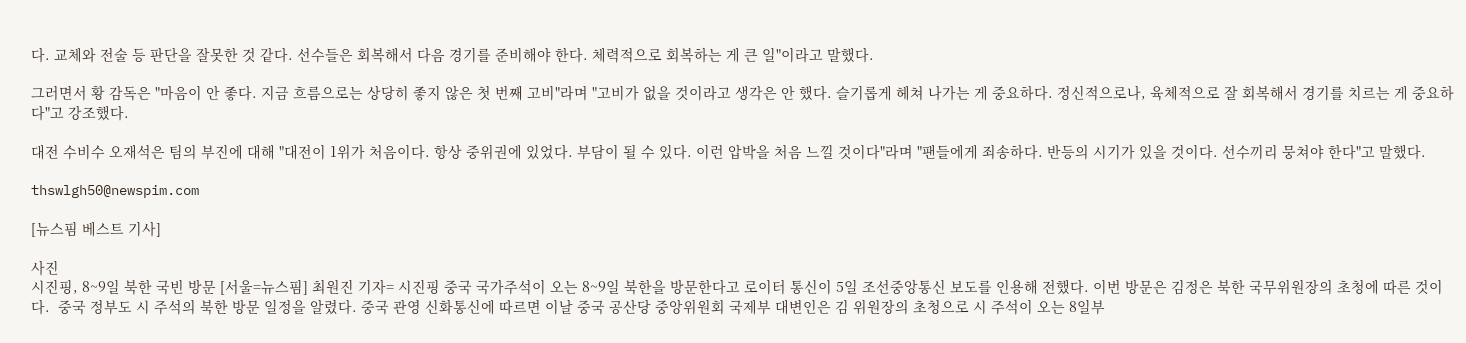다. 교체와 전술 등 판단을 잘못한 것 같다. 선수들은 회복해서 다음 경기를 준비해야 한다. 체력적으로 회복하는 게 큰 일"이라고 말했다.

그러면서 황 감독은 "마음이 안 좋다. 지금 흐름으로는 상당히 좋지 않은 첫 번째 고비"라며 "고비가 없을 것이라고 생각은 안 했다. 슬기롭게 헤쳐 나가는 게 중요하다. 정신적으로나, 육체적으로 잘 회복해서 경기를 치르는 게 중요하다"고 강조했다.

대전 수비수 오재석은 팀의 부진에 대해 "대전이 1위가 처음이다. 항상 중위권에 있었다. 부담이 될 수 있다. 이런 압박을 처음 느낄 것이다"라며 "팬들에게 죄송하다. 반등의 시기가 있을 것이다. 선수끼리 뭉쳐야 한다"고 말했다.

thswlgh50@newspim.com

[뉴스핌 베스트 기사]

사진
시진핑, 8~9일 북한 국빈 방문 [서울=뉴스핌] 최원진 기자= 시진핑 중국 국가주석이 오는 8~9일 북한을 방문한다고 로이터 통신이 5일 조선중앙통신 보도를 인용해 전했다. 이번 방문은 김정은 북한 국무위원장의 초청에 따른 것이다.  중국 정부도 시 주석의 북한 방문 일정을 알렸다. 중국 관영 신화통신에 따르면 이날 중국 공산당 중앙위원회 국제부 대변인은 김 위원장의 초청으로 시 주석이 오는 8일부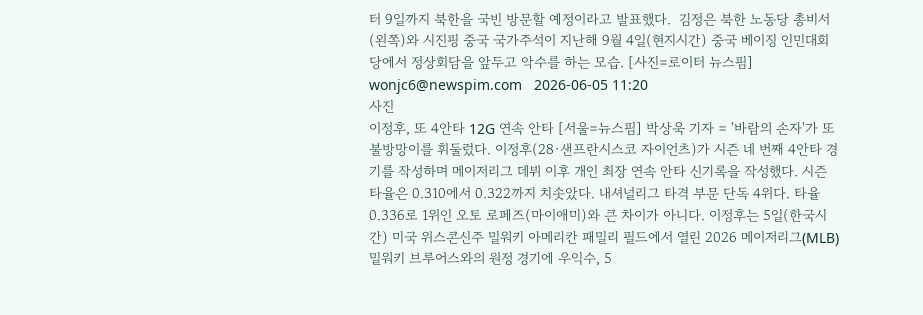터 9일까지 북한을 국빈 방문할 예정이라고 발표했다.  김정은 북한 노동당 총비서(왼쪽)와 시진핑 중국 국가주석이 지난해 9월 4일(현지시간) 중국 베이징 인민대회당에서 정상회담을 앞두고 악수를 하는 모습. [사진=로이터 뉴스핌] wonjc6@newspim.com   2026-06-05 11:20
사진
이정후, 또 4안타 12G 연속 안타 [서울=뉴스핌] 박상욱 기자 = '바람의 손자'가 또 불방망이를 휘둘렀다. 이정후(28·샌프란시스코 자이언츠)가 시즌 네 번째 4안타 경기를 작성하며 메이저리그 데뷔 이후 개인 최장 연속 안타 신기록을 작성했다. 시즌 타율은 0.310에서 0.322까지 치솟았다. 내셔널리그 타격 부문 단독 4위다. 타율 0.336로 1위인 오토 로페즈(마이애미)와 큰 차이가 아니다. 이정후는 5일(한국시간) 미국 위스콘신주 밀워키 아메리칸 패밀리 필드에서 열린 2026 메이저리그(MLB) 밀워키 브루어스와의 원정 경기에 우익수, 5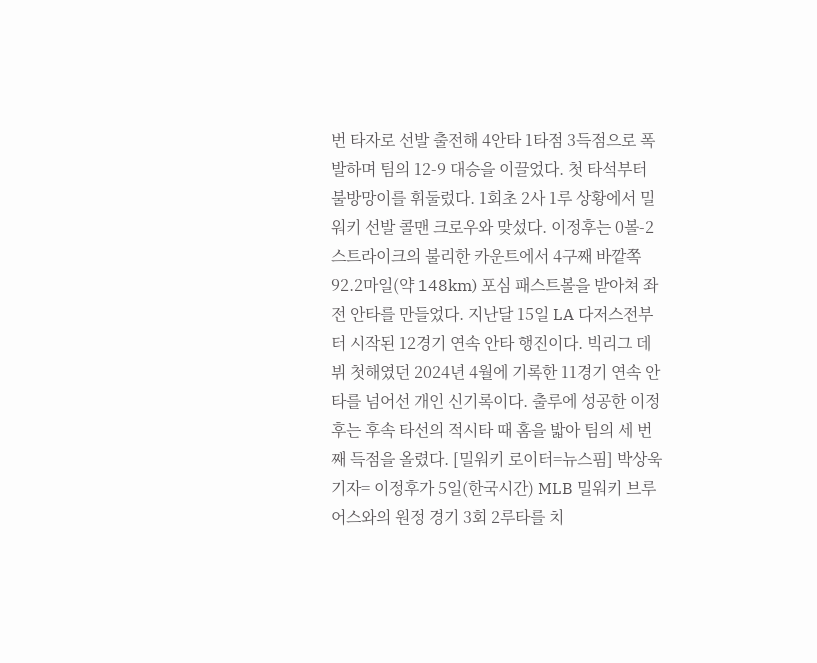번 타자로 선발 출전해 4안타 1타점 3득점으로 폭발하며 팀의 12-9 대승을 이끌었다. 첫 타석부터 불방망이를 휘둘렀다. 1회초 2사 1루 상황에서 밀워키 선발 콜맨 크로우와 맞섰다. 이정후는 0볼-2스트라이크의 불리한 카운트에서 4구째 바깥쪽 92.2마일(약 148km) 포심 패스트볼을 받아쳐 좌전 안타를 만들었다. 지난달 15일 LA 다저스전부터 시작된 12경기 연속 안타 행진이다. 빅리그 데뷔 첫해였던 2024년 4월에 기록한 11경기 연속 안타를 넘어선 개인 신기록이다. 출루에 성공한 이정후는 후속 타선의 적시타 때 홈을 밟아 팀의 세 번째 득점을 올렸다. [밀워키 로이터=뉴스핌] 박상욱 기자= 이정후가 5일(한국시간) MLB 밀워키 브루어스와의 원정 경기 3회 2루타를 치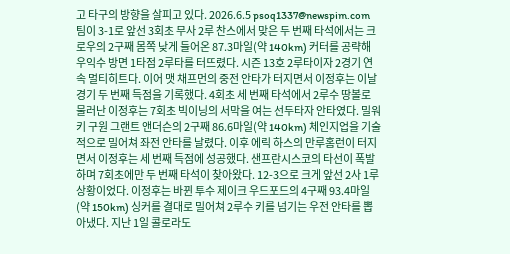고 타구의 방향을 살피고 있다. 2026.6.5 psoq1337@newspim.com 팀이 3-1로 앞선 3회초 무사 2루 찬스에서 맞은 두 번째 타석에서는 크로우의 2구째 몸쪽 낮게 들어온 87.3마일(약 140km) 커터를 공략해 우익수 방면 1타점 2루타를 터뜨렸다. 시즌 13호 2루타이자 2경기 연속 멀티히트다. 이어 맷 채프먼의 중전 안타가 터지면서 이정후는 이날 경기 두 번째 득점을 기록했다. 4회초 세 번째 타석에서 2루수 땅볼로 물러난 이정후는 7회초 빅이닝의 서막을 여는 선두타자 안타였다. 밀워키 구원 그랜트 앤더슨의 2구째 86.6마일(약 140km) 체인지업을 기술적으로 밀어쳐 좌전 안타를 날렸다. 이후 에릭 하스의 만루홈런이 터지면서 이정후는 세 번째 득점에 성공했다. 샌프란시스코의 타선이 폭발하며 7회초에만 두 번째 타석이 찾아왔다. 12-3으로 크게 앞선 2사 1루 상황이었다. 이정후는 바뀐 투수 제이크 우드포드의 4구째 93.4마일(약 150km) 싱커를 결대로 밀어쳐 2루수 키를 넘기는 우전 안타를 뽑아냈다. 지난 1일 콜로라도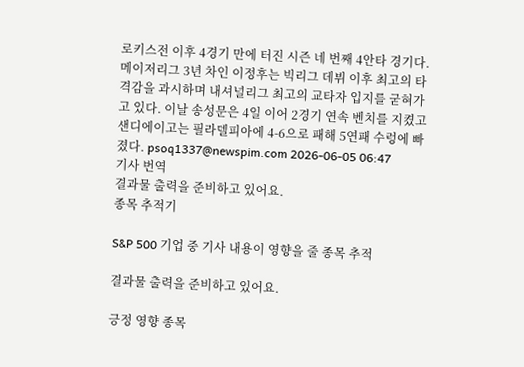로키스전 이후 4경기 만에 터진 시즌 네 번째 4안타 경기다. 메이저리그 3년 차인 이정후는 빅리그 데뷔 이후 최고의 타격감을 과시하며 내셔널리그 최고의 교타자 입지를 굳혀가고 있다. 이날 송성문은 4일 이어 2경기 연속 벤치를 지켰고 샌디에이고는 필라델피아에 4-6으로 패해 5연패 수렁에 빠졌다. psoq1337@newspim.com 2026-06-05 06:47
기사 번역
결과물 출력을 준비하고 있어요.
종목 추적기

S&P 500 기업 중 기사 내용이 영향을 줄 종목 추적

결과물 출력을 준비하고 있어요.

긍정 영향 종목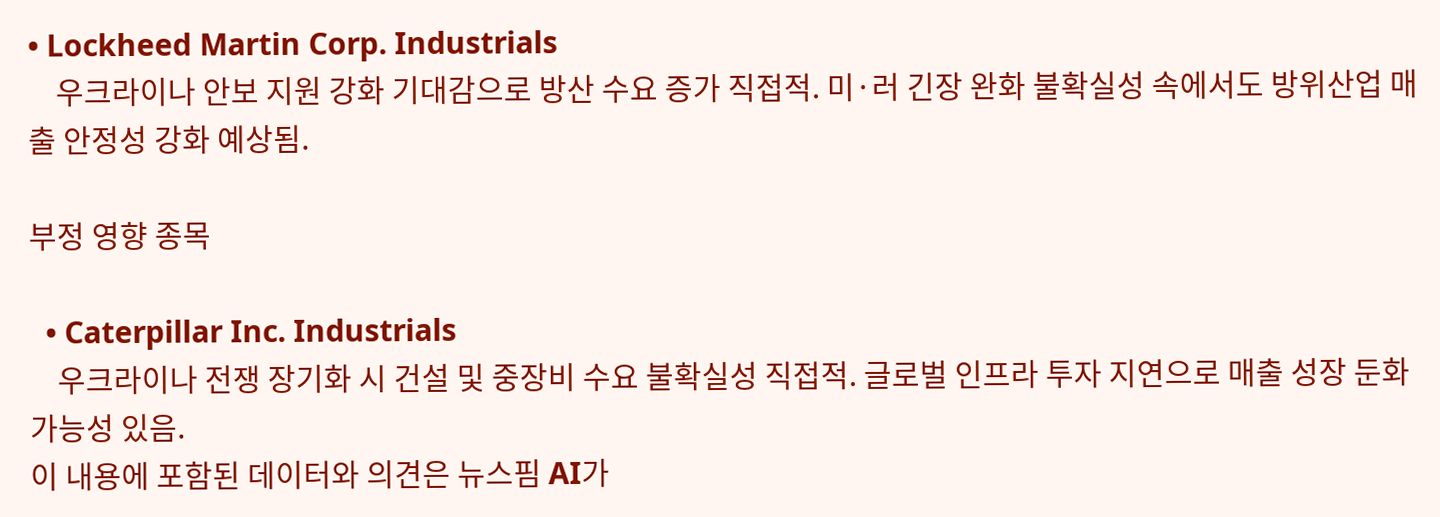• Lockheed Martin Corp. Industrials
    우크라이나 안보 지원 강화 기대감으로 방산 수요 증가 직접적. 미·러 긴장 완화 불확실성 속에서도 방위산업 매출 안정성 강화 예상됨.

부정 영향 종목

  • Caterpillar Inc. Industrials
    우크라이나 전쟁 장기화 시 건설 및 중장비 수요 불확실성 직접적. 글로벌 인프라 투자 지연으로 매출 성장 둔화 가능성 있음.
이 내용에 포함된 데이터와 의견은 뉴스핌 AI가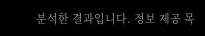분석한 결과입니다. 정보 제공 목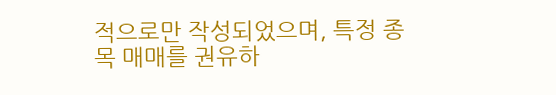적으로만 작성되었으며, 특정 종목 매매를 권유하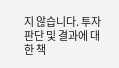지 않습니다. 투자 판단 및 결과에 대한 책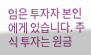임은 투자자 본인에게 있습니다. 주식 투자는 원금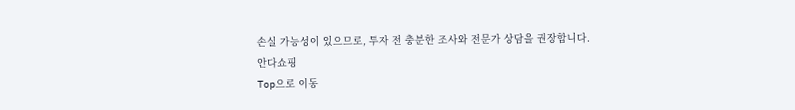손실 가능성이 있으므로, 투자 전 충분한 조사와 전문가 상담을 권장합니다.
안다쇼핑
Top으로 이동